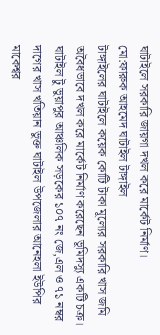ঘাটাইলে সরকারি জায়গা দখল করে মার্কেট নির্মাণ।
মো:ফারুক আহমেদ ঘাটাইল টাঙ্গাইল
টাঙ্গাইলের ঘাটাইলে কয়েক কোটি টাকা মূল্যের সরকারি খাস জমি অবৈধভাবে দখল করে মার্কেট নির্মাণ করেছেন ভূমিদস্যু একটি চক্র। ঘাটাইল টু ভুয়াপুর আঞ্চলিক সড়কের ১০৭ নং জে,এল ও ৭১ নম্বর দাগের খাস খতিয়ান ভুক্ত ঘাটাইল উপজেলার আনেহলা ইউপির মাকেশ্বর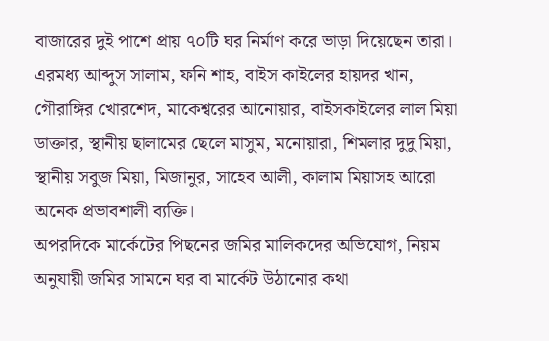বাজারের দুই পাশে প্রায় ৭০টি ঘর নির্মাণ করে ভাড়া দিয়েছেন তারা। এরমধ্য আব্দুস সালাম, ফনি শাহ, বাইস কাইলের হায়দর খান, গৌরাঙ্গির খোরশেদ, মাকেশ্বরের আনোয়ার, বাইসকাইলের লাল মিয়া ডাক্তার, স্থানীয় ছালামের ছেলে মাসুম, মনোয়ারা, শিমলার দুদু মিয়া, স্থানীয় সবুজ মিয়া, মিজানুর, সাহেব আলী, কালাম মিয়াসহ আরো অনেক প্রভাবশালী ব্যক্তি।
অপরদিকে মার্কেটের পিছনের জমির মালিকদের অভিযোগ, নিয়ম অনুযায়ী জমির সামনে ঘর বা মার্কেট উঠানোর কথা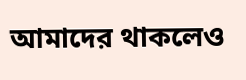আমাদের থাকলেও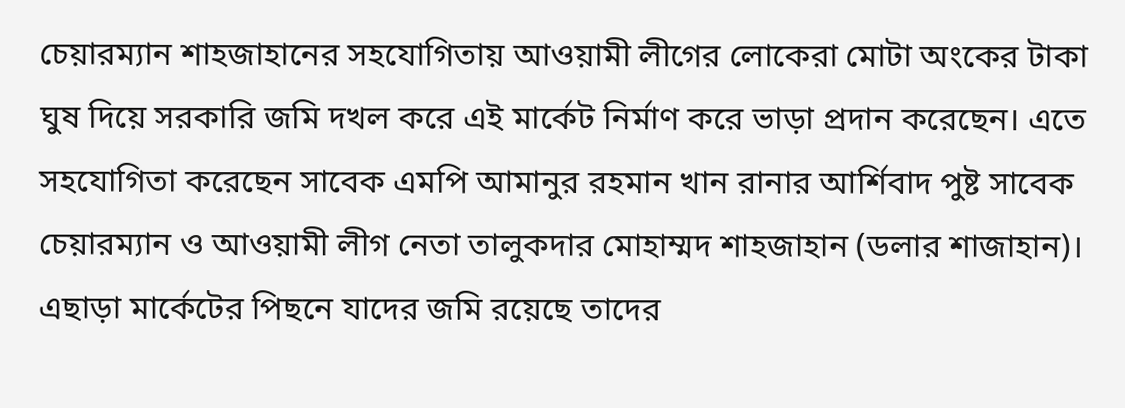চেয়ারম্যান শাহজাহানের সহযোগিতায় আওয়ামী লীগের লোকেরা মোটা অংকের টাকা ঘুষ দিয়ে সরকারি জমি দখল করে এই মার্কেট নির্মাণ করে ভাড়া প্রদান করেছেন। এতে সহযোগিতা করেছেন সাবেক এমপি আমানুর রহমান খান রানার আর্শিবাদ পুষ্ট সাবেক চেয়ারম্যান ও আওয়ামী লীগ নেতা তালুকদার মোহাম্মদ শাহজাহান (ডলার শাজাহান)। এছাড়া মার্কেটের পিছনে যাদের জমি রয়েছে তাদের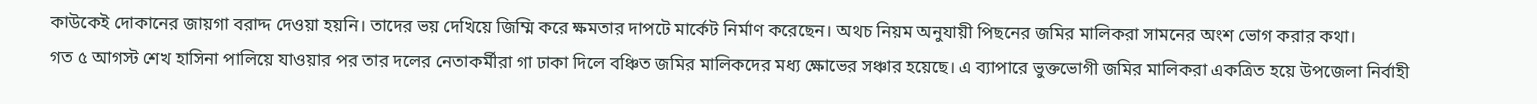কাউকেই দোকানের জায়গা বরাদ্দ দেওয়া হয়নি। তাদের ভয় দেখিয়ে জিম্মি করে ক্ষমতার দাপটে মার্কেট নির্মাণ করেছেন। অথচ নিয়ম অনুযায়ী পিছনের জমির মালিকরা সামনের অংশ ভোগ করার কথা।
গত ৫ আগস্ট শেখ হাসিনা পালিয়ে যাওয়ার পর তার দলের নেতাকর্মীরা গা ঢাকা দিলে বঞ্চিত জমির মালিকদের মধ্য ক্ষোভের সঞ্চার হয়েছে। এ ব্যাপারে ভুক্তভোগী জমির মালিকরা একত্রিত হয়ে উপজেলা নির্বাহী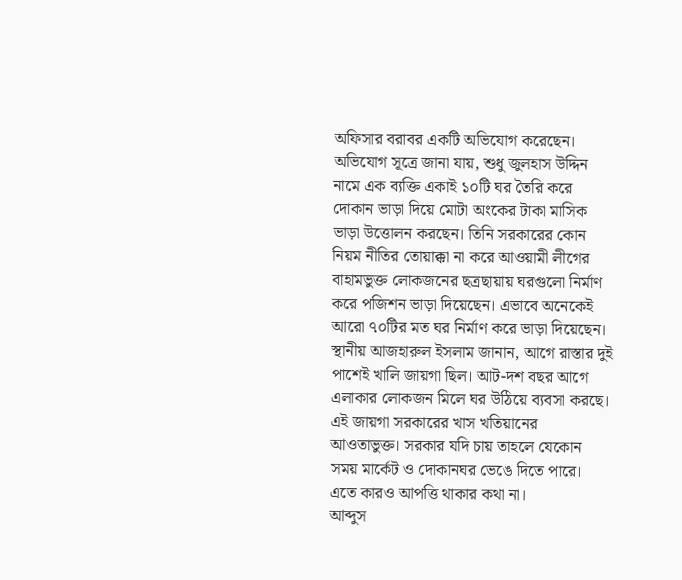অফিসার বরাবর একটি অভিযোগ করেছেন।
অভিযোগ সূত্রে জানা যায়, শুধু জুলহাস উদ্দিন নামে এক ব্যক্তি একাই ১০টি ঘর তৈরি করে দোকান ভাড়া দিয়ে মোটা অংকের টাকা মাসিক ভাড়া উত্তোলন করছেন। তিনি সরকারের কোন নিয়ম নীতির তোয়াক্কা না করে আওয়ামী লীগের বাহামভুক্ত লোকজনের ছত্রছায়ায় ঘরগুলো নির্মাণ করে পজিশন ভাড়া দিয়েছেন। এভাবে অনেকেই আরো ৭০টির মত ঘর নির্মাণ করে ভাড়া দিয়েছেন।
স্থানীয় আজহারুল ইসলাম জানান, আগে রাস্তার দুই পাশেই খালি জায়গা ছিল। আট-দশ বছর আগে এলাকার লোকজন মিলে ঘর উঠিয়ে ব্যবসা করছে। এই জায়গা সরকারের খাস খতিয়ানের আওতাভুক্ত। সরকার যদি চায় তাহলে যেকোন সময় মার্কেট ও দোকানঘর ভেঙে দিতে পারে। এতে কারও আপত্তি থাকার কথা না।
আব্দুস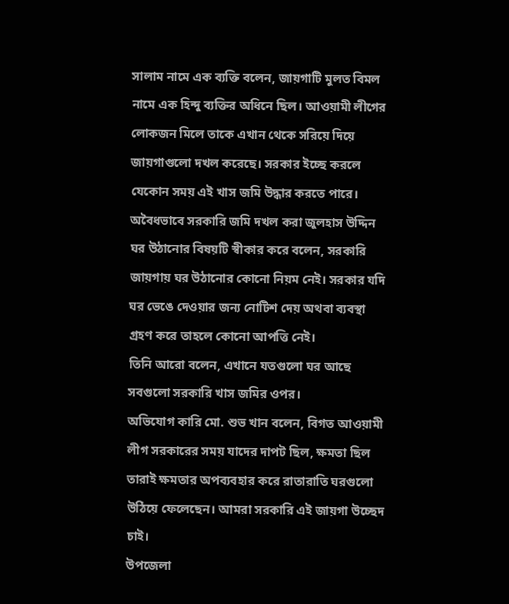সালাম নামে এক ব্যক্তি বলেন, জায়গাটি মুলত বিমল নামে এক হিন্দু ব্যক্তির অধিনে ছিল। আওয়ামী লীগের লোকজন মিলে তাকে এখান থেকে সরিয়ে দিয়ে জায়গাগুলো দখল করেছে। সরকার ইচ্ছে করলে যেকোন সময় এই খাস জমি উদ্ধার করতে পারে।
অবৈধভাবে সরকারি জমি দখল করা জুলহাস উদ্দিন ঘর উঠানোর বিষয়টি স্বীকার করে বলেন, সরকারি জায়গায় ঘর উঠানোর কোনো নিয়ম নেই। সরকার যদি ঘর ভেঙে দেওয়ার জন্য নোটিশ দেয় অথবা ব্যবস্থা গ্রহণ করে তাহলে কোনো আপত্তি নেই।
তিনি আরো বলেন, এখানে যতগুলো ঘর আছে সবগুলো সরকারি খাস জমির ওপর।
অভিযোগ কারি মো. শুভ খান বলেন, বিগত আওয়ামী লীগ সরকারের সময় যাদের দাপট ছিল, ক্ষমতা ছিল তারাই ক্ষমতার অপব্যবহার করে রাতারাতি ঘরগুলো উঠিয়ে ফেলেছেন। আমরা সরকারি এই জায়গা উচ্ছেদ চাই।
উপজেলা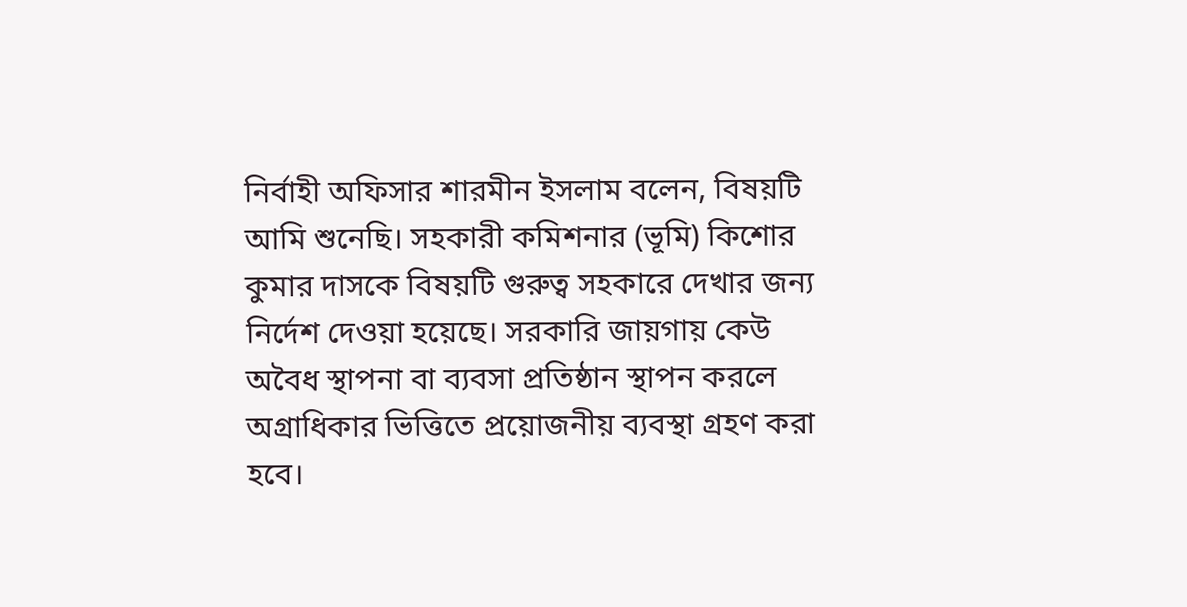নির্বাহী অফিসার শারমীন ইসলাম বলেন, বিষয়টি আমি শুনেছি। সহকারী কমিশনার (ভূমি) কিশোর কুমার দাসকে বিষয়টি গুরুত্ব সহকারে দেখার জন্য নির্দেশ দেওয়া হয়েছে। সরকারি জায়গায় কেউ অবৈধ স্থাপনা বা ব্যবসা প্রতিষ্ঠান স্থাপন করলে অগ্রাধিকার ভিত্তিতে প্রয়োজনীয় ব্যবস্থা গ্রহণ করা হবে।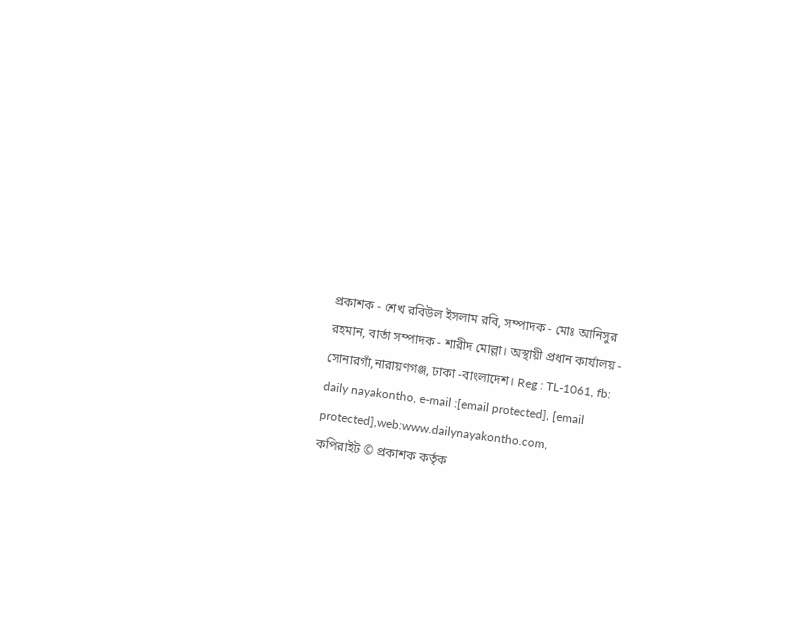প্রকাশক - শেখ রবিউল ইসলাম রবি, সম্পাদক - মোঃ আনিসুর রহমান, বার্তা সম্পাদক - শারীদ মোল্লা। অস্থায়ী প্রধান কার্যালয় - সোনারগাঁ,নারায়ণগঞ্জ, ঢাকা -বাংলাদেশ। Reg : TL-1061, fb: daily nayakontho, e-mail :[email protected], [email protected],web:www.dailynayakontho.com,
কপিরাইট © প্রকাশক কর্তৃক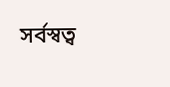সর্বস্বত্ব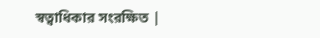স্বত্বাধিকার সংরক্ষিত |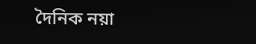দৈনিক নয়া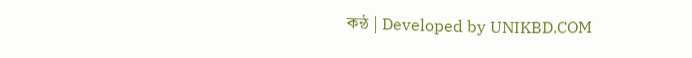কন্ঠ | Developed by UNIKBD.COM